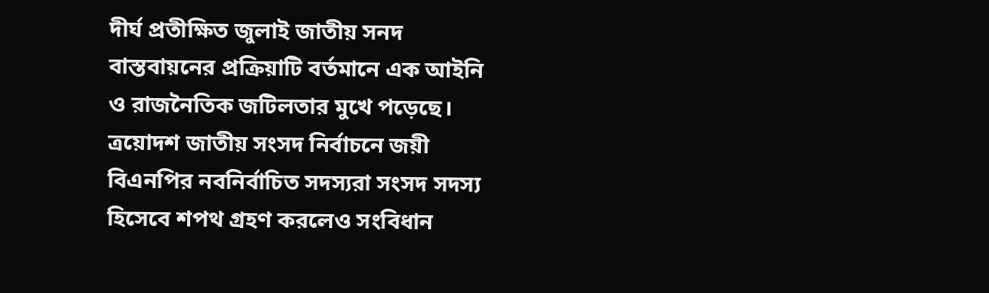দীর্ঘ প্রতীক্ষিত জুলাই জাতীয় সনদ বাস্তবায়নের প্রক্রিয়াটি বর্তমানে এক আইনি ও রাজনৈতিক জটিলতার মুখে পড়েছে। ত্রয়োদশ জাতীয় সংসদ নির্বাচনে জয়ী বিএনপির নবনির্বাচিত সদস্যরা সংসদ সদস্য হিসেবে শপথ গ্রহণ করলেও সংবিধান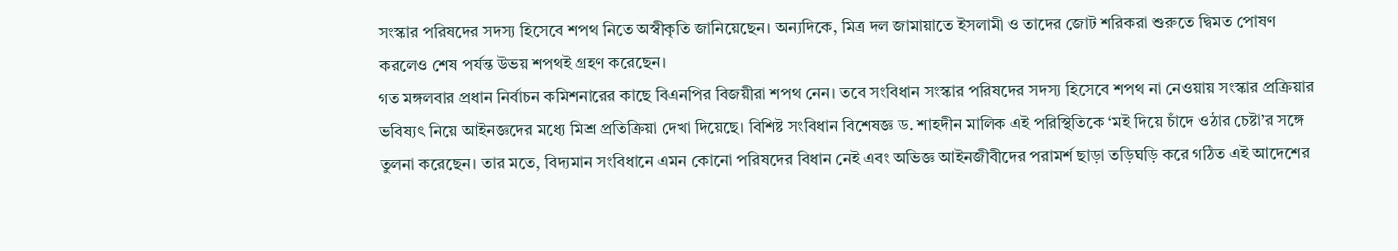সংস্কার পরিষদের সদস্য হিসেবে শপথ নিতে অস্বীকৃতি জানিয়েছেন। অন্যদিকে, মিত্র দল জামায়াতে ইসলামী ও তাদের জোট শরিকরা শুরুতে দ্বিমত পোষণ করলেও শেষ পর্যন্ত উভয় শপথই গ্রহণ করেছেন।
গত মঙ্গলবার প্রধান নির্বাচন কমিশনারের কাছে বিএনপির বিজয়ীরা শপথ নেন। তবে সংবিধান সংস্কার পরিষদের সদস্য হিসেবে শপথ না নেওয়ায় সংস্কার প্রক্রিয়ার ভবিষ্যৎ নিয়ে আইনজ্ঞদের মধ্যে মিশ্র প্রতিক্রিয়া দেখা দিয়েছে। বিশিষ্ট সংবিধান বিশেষজ্ঞ ড. শাহদীন মালিক এই পরিস্থিতিকে ‘মই দিয়ে চাঁদে ওঠার চেষ্টা’র সঙ্গে তুলনা করেছেন। তার মতে, বিদ্যমান সংবিধানে এমন কোনো পরিষদের বিধান নেই এবং অভিজ্ঞ আইনজীবীদের পরামর্শ ছাড়া তড়িঘড়ি করে গঠিত এই আদেশের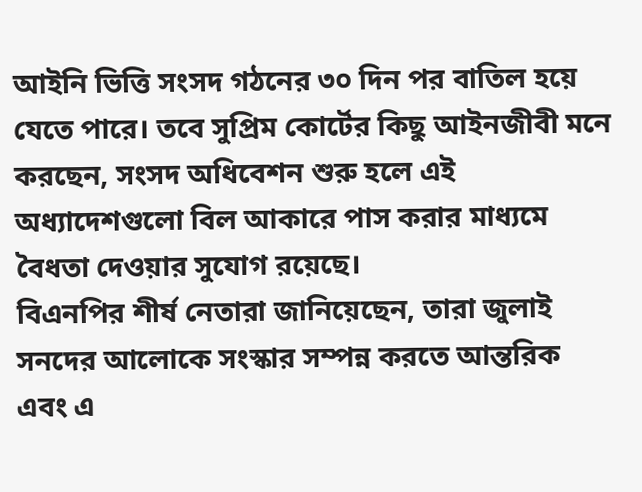আইনি ভিত্তি সংসদ গঠনের ৩০ দিন পর বাতিল হয়ে যেতে পারে। তবে সুপ্রিম কোর্টের কিছু আইনজীবী মনে করছেন, সংসদ অধিবেশন শুরু হলে এই অধ্যাদেশগুলো বিল আকারে পাস করার মাধ্যমে বৈধতা দেওয়ার সুযোগ রয়েছে।
বিএনপির শীর্ষ নেতারা জানিয়েছেন, তারা জুলাই সনদের আলোকে সংস্কার সম্পন্ন করতে আন্তরিক এবং এ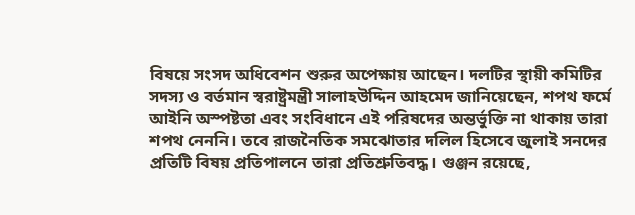বিষয়ে সংসদ অধিবেশন শুরুর অপেক্ষায় আছেন। দলটির স্থায়ী কমিটির সদস্য ও বর্তমান স্বরাষ্ট্রমন্ত্রী সালাহউদ্দিন আহমেদ জানিয়েছেন, শপথ ফর্মে আইনি অস্পষ্টতা এবং সংবিধানে এই পরিষদের অন্তর্ভুক্তি না থাকায় তারা শপথ নেননি। তবে রাজনৈতিক সমঝোতার দলিল হিসেবে জুলাই সনদের প্রতিটি বিষয় প্রতিপালনে তারা প্রতিশ্রুতিবদ্ধ। গুঞ্জন রয়েছে,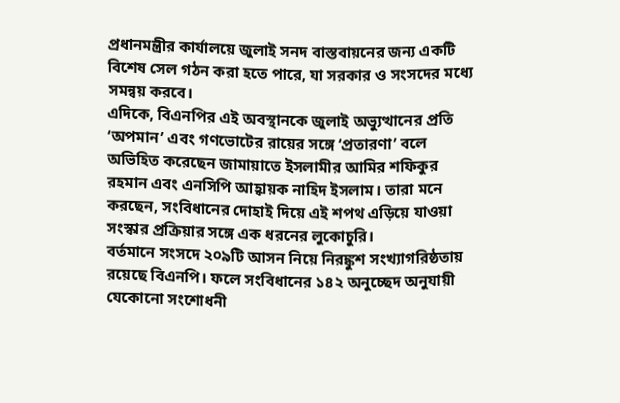প্রধানমন্ত্রীর কার্যালয়ে জুলাই সনদ বাস্তবায়নের জন্য একটি বিশেষ সেল গঠন করা হতে পারে, যা সরকার ও সংসদের মধ্যে সমন্বয় করবে।
এদিকে, বিএনপির এই অবস্থানকে জুলাই অভ্যুত্থানের প্রতি ‘অপমান’ এবং গণভোটের রায়ের সঙ্গে ‘প্রতারণা’ বলে অভিহিত করেছেন জামায়াতে ইসলামীর আমির শফিকুর রহমান এবং এনসিপি আহ্বায়ক নাহিদ ইসলাম। তারা মনে করছেন, সংবিধানের দোহাই দিয়ে এই শপথ এড়িয়ে যাওয়া সংস্কার প্রক্রিয়ার সঙ্গে এক ধরনের লুকোচুরি।
বর্তমানে সংসদে ২০৯টি আসন নিয়ে নিরঙ্কুশ সংখ্যাগরিষ্ঠতায় রয়েছে বিএনপি। ফলে সংবিধানের ১৪২ অনুচ্ছেদ অনুযায়ী যেকোনো সংশোধনী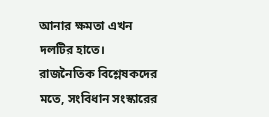আনার ক্ষমতা এখন দলটির হাতে। রাজনৈতিক বিশ্লেষকদের মতে, সংবিধান সংস্কারের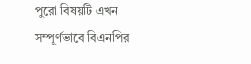পুরো বিষয়টি এখন সম্পূর্ণভাবে বিএনপির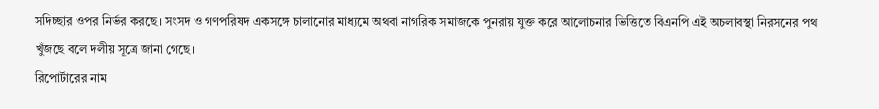সদিচ্ছার ওপর নির্ভর করছে। সংসদ ও গণপরিষদ একসঙ্গে চালানোর মাধ্যমে অথবা নাগরিক সমাজকে পুনরায় যুক্ত করে আলোচনার ভিত্তিতে বিএনপি এই অচলাবস্থা নিরসনের পথ খুঁজছে বলে দলীয় সূত্রে জানা গেছে।
রিপোর্টারের নাম